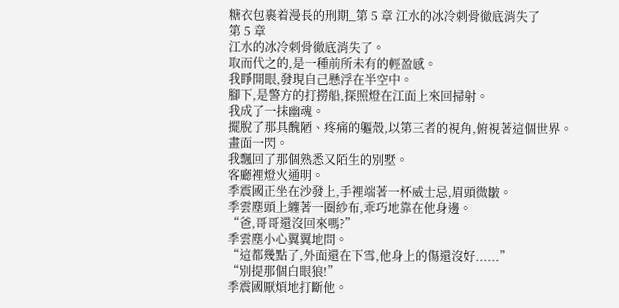糖衣包裹着漫長的刑期_第 5 章 江水的冰冷刺骨徹底消失了
第 5 章
江水的冰冷刺骨徹底消失了。
取而代之的,是一種前所未有的輕盈感。
我睜開眼,發現自己懸浮在半空中。
腳下,是警方的打撈船,探照燈在江面上來回掃射。
我成了一抹幽魂。
擺脫了那具醜陋、疼痛的軀殼,以第三者的視角,俯視著這個世界。
畫面一閃。
我飄回了那個熟悉又陌生的別墅。
客廳裡燈火通明。
季震國正坐在沙發上,手裡端著一杯威士忌,眉頭微皺。
季雲塵頭上纏著一圈紗布,乖巧地靠在他身邊。
“爸,哥哥還沒回來嗎?”
季雲塵小心翼翼地問。
“這都幾點了,外面還在下雪,他身上的傷還沒好......”
“別提那個白眼狼!”
季震國厭煩地打斷他。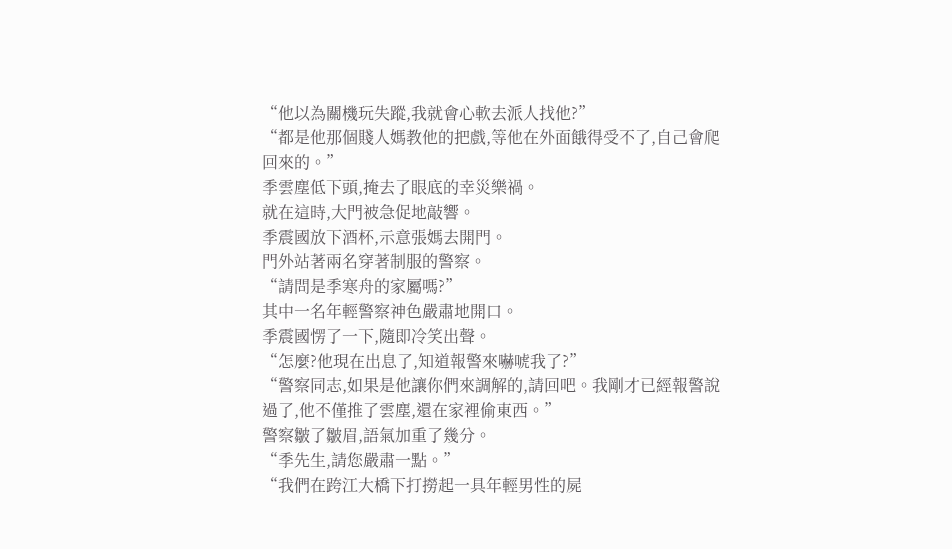“他以為關機玩失蹤,我就會心軟去派人找他?”
“都是他那個賤人媽教他的把戲,等他在外面餓得受不了,自己會爬回來的。”
季雲塵低下頭,掩去了眼底的幸災樂禍。
就在這時,大門被急促地敲響。
季震國放下酒杯,示意張媽去開門。
門外站著兩名穿著制服的警察。
“請問是季寒舟的家屬嗎?”
其中一名年輕警察神色嚴肅地開口。
季震國愣了一下,隨即冷笑出聲。
“怎麼?他現在出息了,知道報警來嚇唬我了?”
“警察同志,如果是他讓你們來調解的,請回吧。我剛才已經報警說過了,他不僅推了雲塵,還在家裡偷東西。”
警察皺了皺眉,語氣加重了幾分。
“季先生,請您嚴肅一點。”
“我們在跨江大橋下打撈起一具年輕男性的屍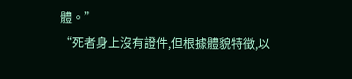體。”
“死者身上沒有證件,但根據體貌特徵,以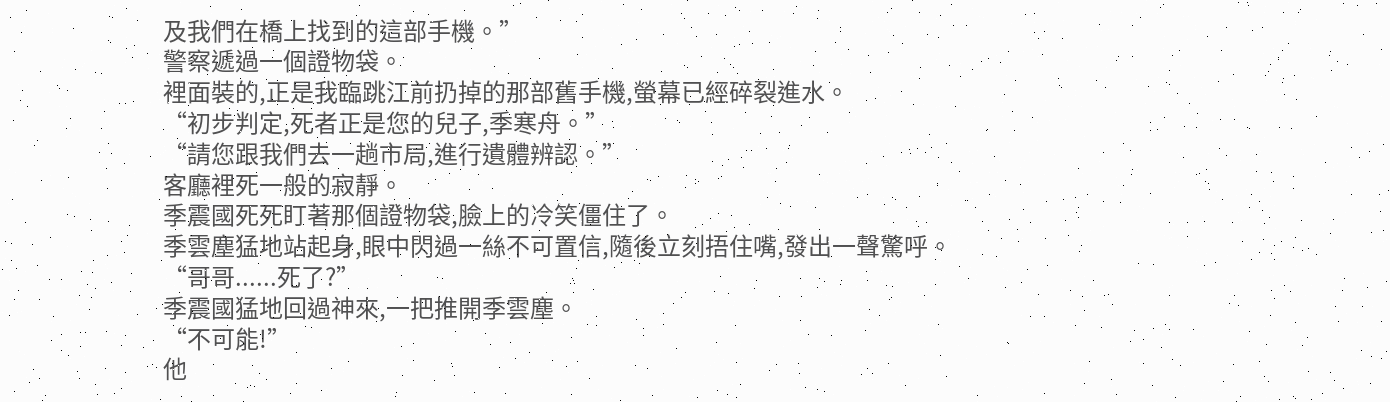及我們在橋上找到的這部手機。”
警察遞過一個證物袋。
裡面裝的,正是我臨跳江前扔掉的那部舊手機,螢幕已經碎裂進水。
“初步判定,死者正是您的兒子,季寒舟。”
“請您跟我們去一趟市局,進行遺體辨認。”
客廳裡死一般的寂靜。
季震國死死盯著那個證物袋,臉上的冷笑僵住了。
季雲塵猛地站起身,眼中閃過一絲不可置信,隨後立刻捂住嘴,發出一聲驚呼。
“哥哥......死了?”
季震國猛地回過神來,一把推開季雲塵。
“不可能!”
他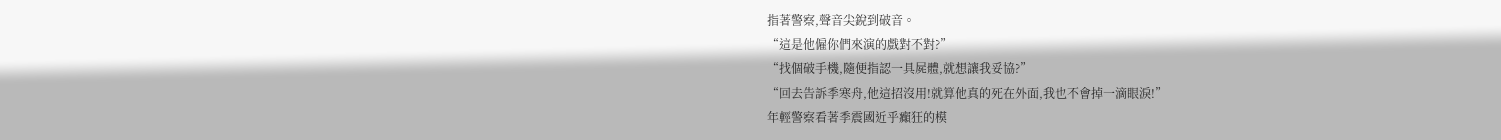指著警察,聲音尖銳到破音。
“這是他僱你們來演的戲對不對?”
“找個破手機,隨便指認一具屍體,就想讓我妥協?”
“回去告訴季寒舟,他這招沒用!就算他真的死在外面,我也不會掉一滴眼淚!”
年輕警察看著季震國近乎癲狂的模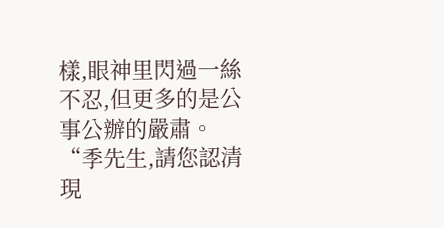樣,眼神里閃過一絲不忍,但更多的是公事公辦的嚴肅。
“季先生,請您認清現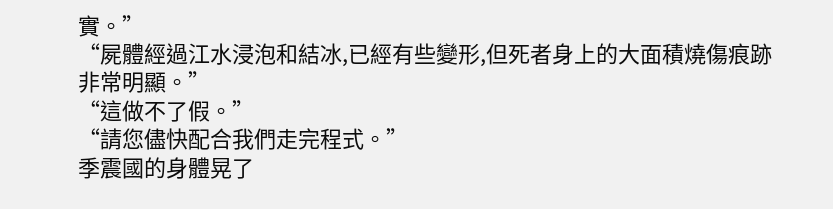實。”
“屍體經過江水浸泡和結冰,已經有些變形,但死者身上的大面積燒傷痕跡非常明顯。”
“這做不了假。”
“請您儘快配合我們走完程式。”
季震國的身體晃了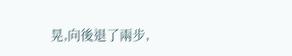晃,向後退了兩步,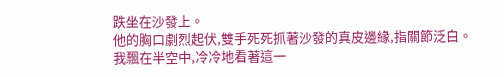跌坐在沙發上。
他的胸口劇烈起伏,雙手死死抓著沙發的真皮邊緣,指關節泛白。
我飄在半空中,冷冷地看著這一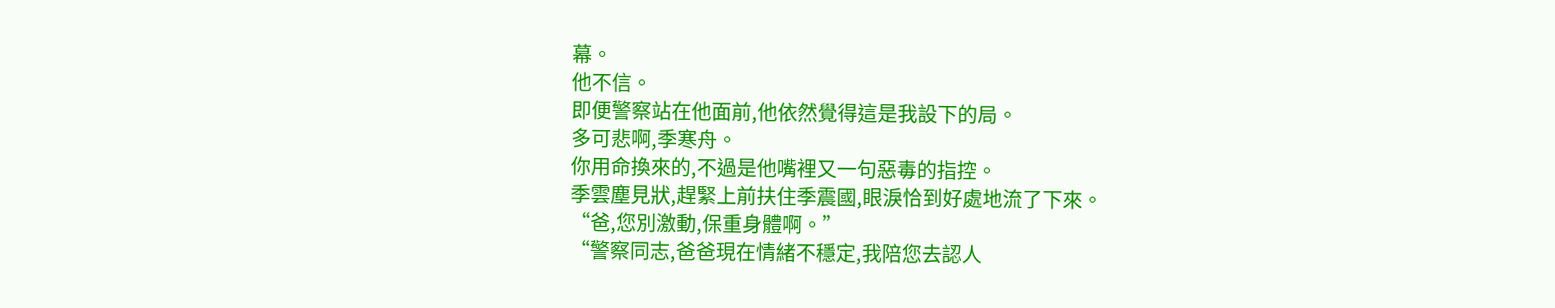幕。
他不信。
即便警察站在他面前,他依然覺得這是我設下的局。
多可悲啊,季寒舟。
你用命換來的,不過是他嘴裡又一句惡毒的指控。
季雲塵見狀,趕緊上前扶住季震國,眼淚恰到好處地流了下來。
“爸,您別激動,保重身體啊。”
“警察同志,爸爸現在情緒不穩定,我陪您去認人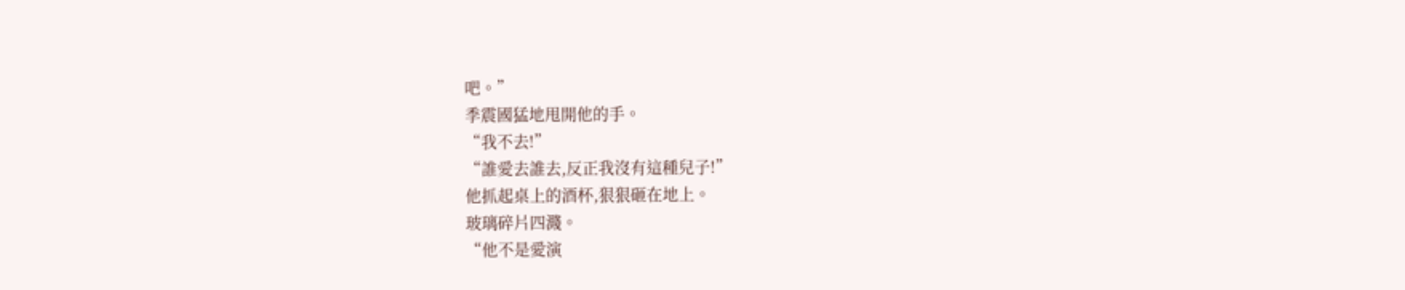吧。”
季震國猛地甩開他的手。
“我不去!”
“誰愛去誰去,反正我沒有這種兒子!”
他抓起桌上的酒杯,狠狠砸在地上。
玻璃碎片四濺。
“他不是愛演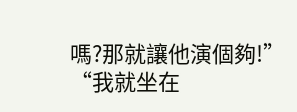嗎?那就讓他演個夠!”
“我就坐在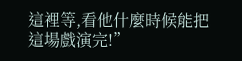這裡等,看他什麼時候能把這場戲演完!”